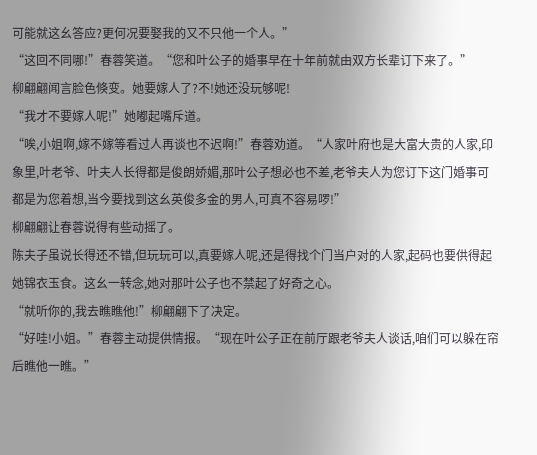可能就这幺答应?更何况要娶我的又不只他一个人。”
“这回不同哪!”春蓉笑道。“您和叶公子的婚事早在十年前就由双方长辈订下来了。”
柳翩翩闻言脸色倏变。她要嫁人了?不!她还没玩够呢!
“我才不要嫁人呢!”她嘟起嘴斥道。
“唉,小姐啊,嫁不嫁等看过人再谈也不迟啊!”春蓉劝道。“人家叶府也是大富大贵的人家,印象里,叶老爷、叶夫人长得都是俊朗娇媚,那叶公子想必也不差,老爷夫人为您订下这门婚事可都是为您着想,当今要找到这幺英俊多金的男人,可真不容易啰!”
柳翩翩让春蓉说得有些动摇了。
陈夫子虽说长得还不错,但玩玩可以,真要嫁人呢,还是得找个门当户对的人家,起码也要供得起她锦衣玉食。这幺一转念,她对那叶公子也不禁起了好奇之心。
“就听你的,我去瞧瞧他!”柳翩翩下了决定。
“好哇!小姐。”春蓉主动提供情报。“现在叶公子正在前厅跟老爷夫人谈话,咱们可以躲在帘后瞧他一瞧。”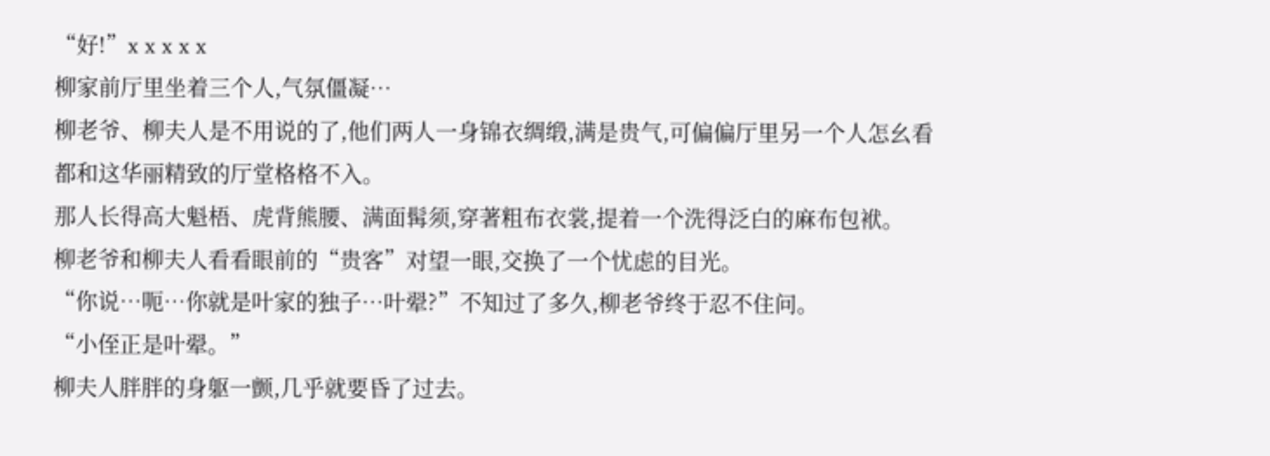“好!”x x x x x
柳家前厅里坐着三个人,气氛僵凝…
柳老爷、柳夫人是不用说的了,他们两人一身锦衣绸缎,满是贵气,可偏偏厅里另一个人怎幺看都和这华丽精致的厅堂格格不入。
那人长得高大魁梧、虎背熊腰、满面髯须,穿著粗布衣裳,提着一个洗得泛白的麻布包袱。
柳老爷和柳夫人看看眼前的“贵客”对望一眼,交换了一个忧虑的目光。
“你说…呃…你就是叶家的独子…叶翚?”不知过了多久,柳老爷终于忍不住问。
“小侄正是叶翚。”
柳夫人胖胖的身躯一颤,几乎就要昏了过去。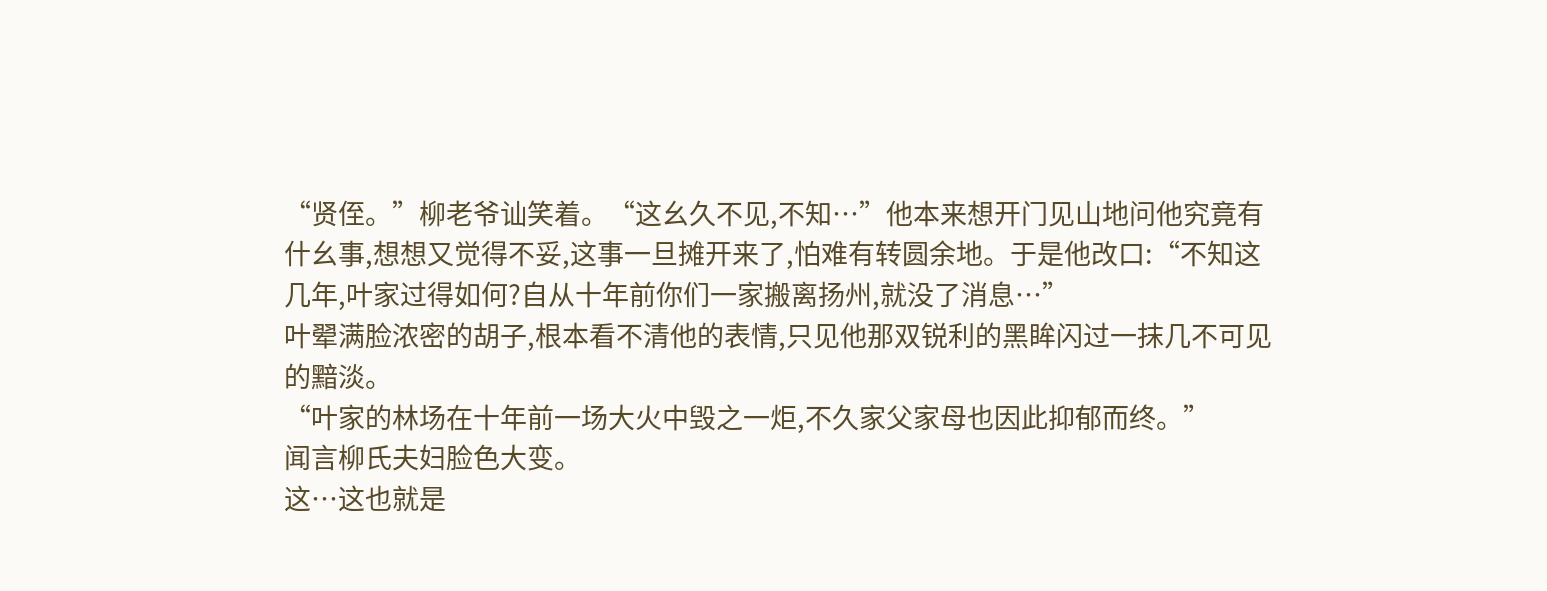“贤侄。”柳老爷讪笑着。“这幺久不见,不知…”他本来想开门见山地问他究竟有什幺事,想想又觉得不妥,这事一旦摊开来了,怕难有转圆余地。于是他改口:“不知这几年,叶家过得如何?自从十年前你们一家搬离扬州,就没了消息…”
叶翚满脸浓密的胡子,根本看不清他的表情,只见他那双锐利的黑眸闪过一抹几不可见的黯淡。
“叶家的林场在十年前一场大火中毁之一炬,不久家父家母也因此抑郁而终。”
闻言柳氏夫妇脸色大变。
这…这也就是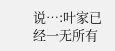说…:叶家已经一无所有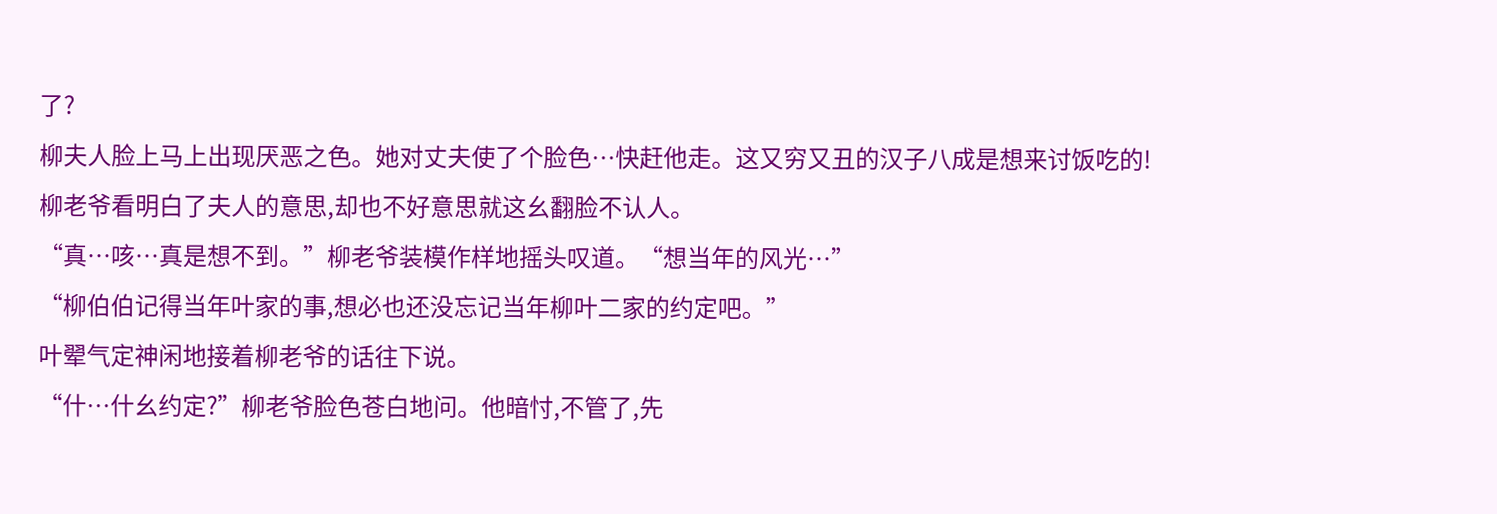了?
柳夫人脸上马上出现厌恶之色。她对丈夫使了个脸色…快赶他走。这又穷又丑的汉子八成是想来讨饭吃的!
柳老爷看明白了夫人的意思,却也不好意思就这幺翻脸不认人。
“真…咳…真是想不到。”柳老爷装模作样地摇头叹道。“想当年的风光…”
“柳伯伯记得当年叶家的事,想必也还没忘记当年柳叶二家的约定吧。”
叶翚气定神闲地接着柳老爷的话往下说。
“什…什幺约定?”柳老爷脸色苍白地问。他暗忖,不管了,先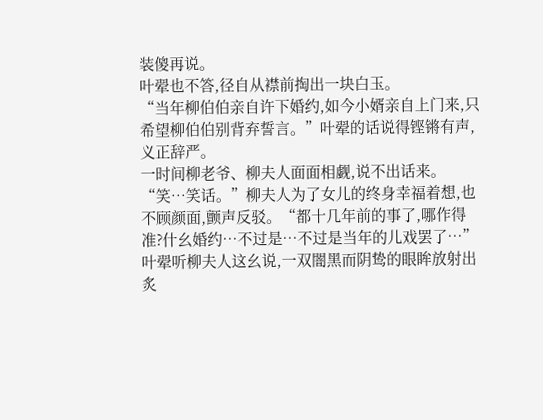装傻再说。
叶翚也不答,径自从襟前掏出一块白玉。
“当年柳伯伯亲自许下婚约,如今小婿亲自上门来,只希望柳伯伯别背弃誓言。”叶翚的话说得铿锵有声,义正辞严。
一时间柳老爷、柳夫人面面相觑,说不出话来。
“笑…笑话。”柳夫人为了女儿的终身幸福着想,也不顾颜面,颤声反驳。“都十几年前的事了,哪作得准?什幺婚约…不过是…不过是当年的儿戏罢了…”
叶翚听柳夫人这幺说,一双闇黑而阴鸷的眼眸放射出炙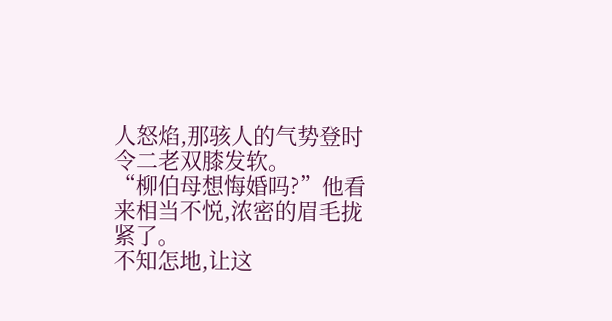人怒焰,那骇人的气势登时令二老双膝发软。
“柳伯母想悔婚吗?”他看来相当不悦,浓密的眉毛拢紧了。
不知怎地,让这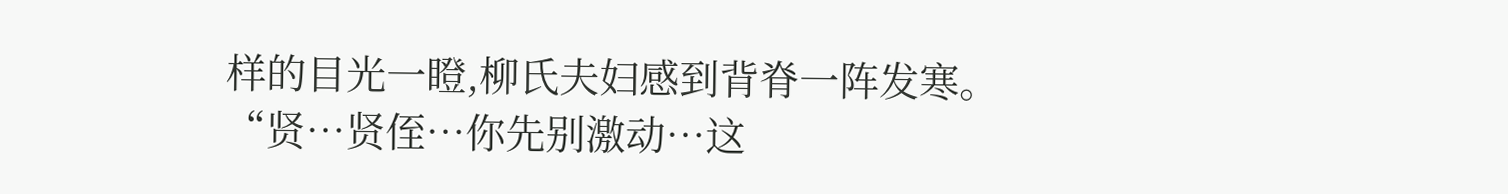样的目光一瞪,柳氏夫妇感到背脊一阵发寒。
“贤…贤侄…你先别激动…这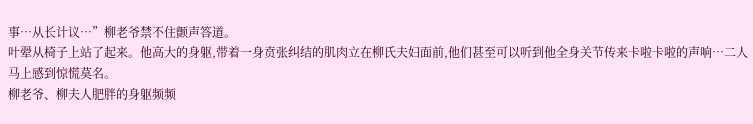事…从长计议…”柳老爷禁不住颤声答道。
叶翚从椅子上站了起来。他高大的身躯,带着一身贲张纠结的肌肉立在柳氏夫妇面前,他们甚至可以听到他全身关节传来卡啦卡啦的声响…二人马上感到惊慌莫名。
柳老爷、柳夫人肥胖的身躯频频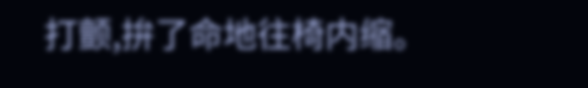打颤,拚了命地往椅内缩。